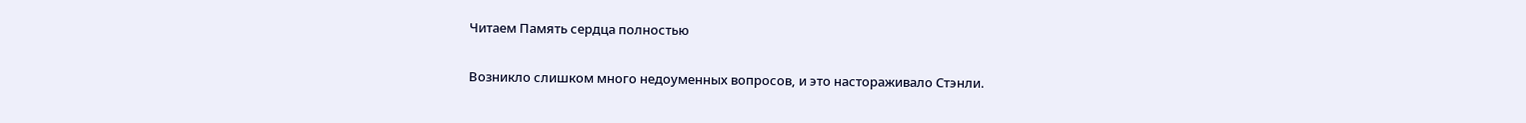Читаем Память сердца полностью

Возникло слишком много недоуменных вопросов, и это настораживало Стэнли.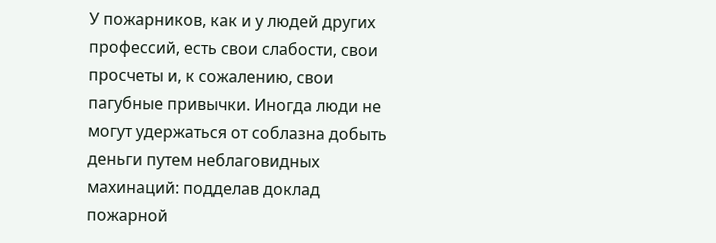У пожарников, как и у людей других профессий, есть свои слабости, свои просчеты и, к сожалению, свои пагубные привычки. Иногда люди не могут удержаться от соблазна добыть деньги путем неблаговидных махинаций: подделав доклад пожарной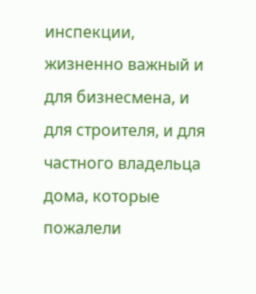инспекции, жизненно важный и для бизнесмена, и для строителя, и для частного владельца дома, которые пожалели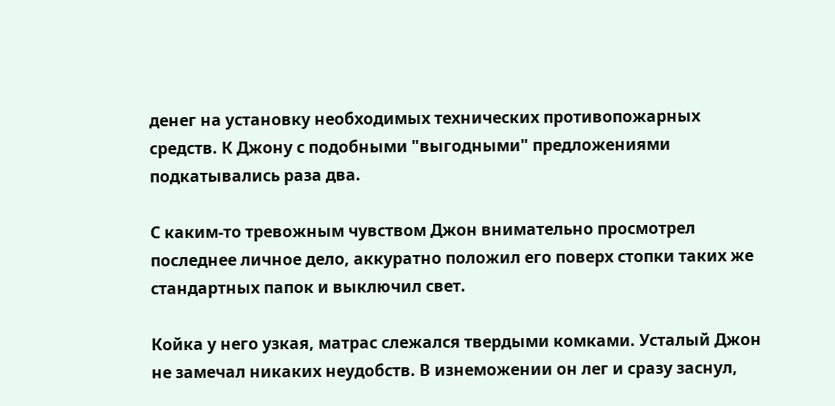денег на установку необходимых технических противопожарных средств. К Джону с подобными "выгодными" предложениями подкатывались раза два.

С каким-то тревожным чувством Джон внимательно просмотрел последнее личное дело, аккуратно положил его поверх стопки таких же стандартных папок и выключил свет.

Койка у него узкая, матрас слежался твердыми комками. Усталый Джон не замечал никаких неудобств. В изнеможении он лег и сразу заснул,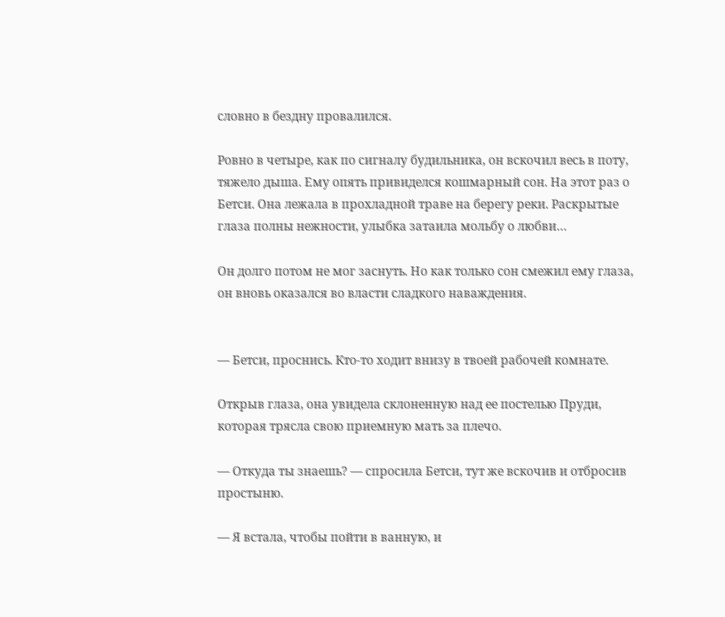словно в бездну провалился.

Ровно в четыре, как по сигналу будильника, он вскочил весь в поту, тяжело дыша. Ему опять привиделся кошмарный сон. На этот раз о Бетси. Она лежала в прохладной траве на берегу реки. Раскрытые глаза полны нежности, улыбка затаила мольбу о любви…

Он долго потом не мог заснуть. Но как только сон смежил ему глаза, он вновь оказался во власти сладкого наваждения.


— Бетси, проснись. Кто-то ходит внизу в твоей рабочей комнате.

Открыв глаза, она увидела склоненную над ее постелью Пруди, которая трясла свою приемную мать за плечо.

— Откуда ты знаешь? — спросила Бетси, тут же вскочив и отбросив простыню.

— Я встала, чтобы пойти в ванную, и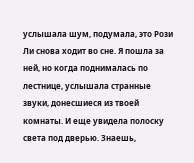услышала шум, подумала, это Рози Ли снова ходит во сне. Я пошла за ней, но когда поднималась по лестнице, услышала странные звуки, донесшиеся из твоей комнаты. И еще увидела полоску света под дверью. Знаешь,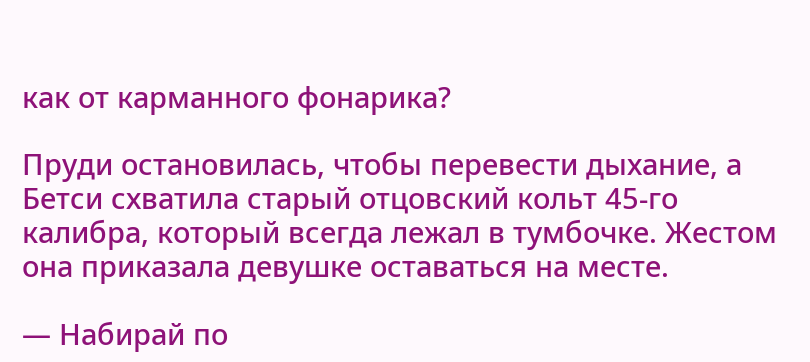как от карманного фонарика?

Пруди остановилась, чтобы перевести дыхание, а Бетси схватила старый отцовский кольт 45-го калибра, который всегда лежал в тумбочке. Жестом она приказала девушке оставаться на месте.

— Набирай по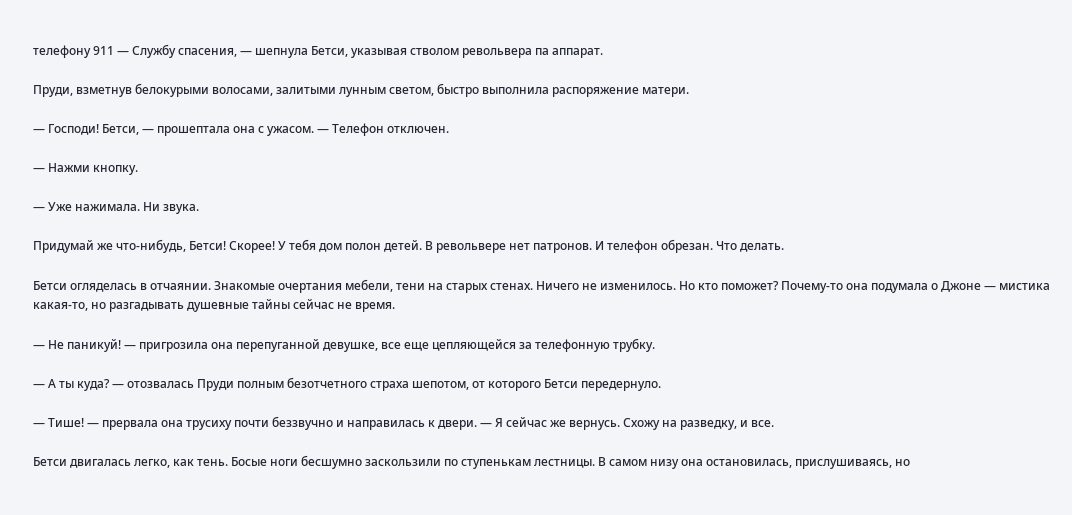телефону 911 — Службу спасения, — шепнула Бетси, указывая стволом револьвера па аппарат.

Пруди, взметнув белокурыми волосами, залитыми лунным светом, быстро выполнила распоряжение матери.

— Господи! Бетси, — прошептала она с ужасом. — Телефон отключен.

— Нажми кнопку.

— Уже нажимала. Ни звука.

Придумай же что-нибудь, Бетси! Скорее! У тебя дом полон детей. В револьвере нет патронов. И телефон обрезан. Что делать.

Бетси огляделась в отчаянии. Знакомые очертания мебели, тени на старых стенах. Ничего не изменилось. Но кто поможет? Почему-то она подумала о Джоне — мистика какая-то, но разгадывать душевные тайны сейчас не время.

— Не паникуй! — пригрозила она перепуганной девушке, все еще цепляющейся за телефонную трубку.

— А ты куда? — отозвалась Пруди полным безотчетного страха шепотом, от которого Бетси передернуло.

— Тише! — прервала она трусиху почти беззвучно и направилась к двери. — Я сейчас же вернусь. Схожу на разведку, и все.

Бетси двигалась легко, как тень. Босые ноги бесшумно заскользили по ступенькам лестницы. В самом низу она остановилась, прислушиваясь, но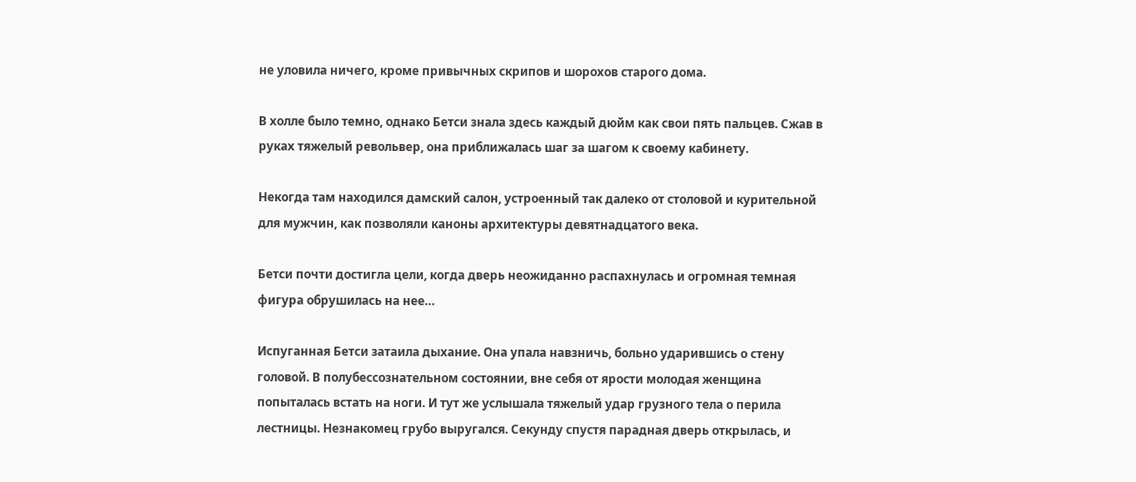не уловила ничего, кроме привычных скрипов и шорохов старого дома.

В холле было темно, однако Бетси знала здесь каждый дюйм как свои пять пальцев. Сжав в руках тяжелый револьвер, она приближалась шаг за шагом к своему кабинету.

Некогда там находился дамский салон, устроенный так далеко от столовой и курительной для мужчин, как позволяли каноны архитектуры девятнадцатого века.

Бетси почти достигла цели, когда дверь неожиданно распахнулась и огромная темная фигура обрушилась на нее…

Испуганная Бетси затаила дыхание. Она упала навзничь, больно ударившись о стену головой. В полубессознательном состоянии, вне себя от ярости молодая женщина попыталась встать на ноги. И тут же услышала тяжелый удар грузного тела о перила лестницы. Незнакомец грубо выругался. Секунду спустя парадная дверь открылась, и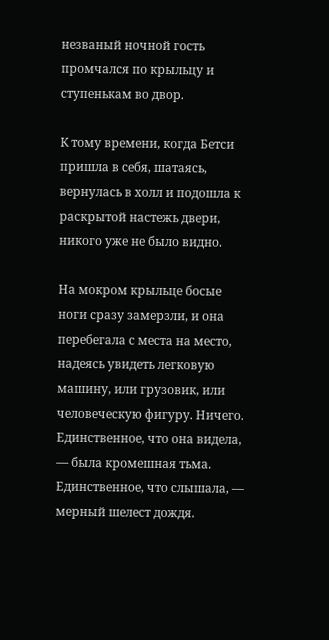незваный ночной гость промчался по крыльцу и ступенькам во двор.

К тому времени, когда Бетси пришла в себя, шатаясь, вернулась в холл и подошла к раскрытой настежь двери, никого уже не было видно.

На мокром крыльце босые ноги сразу замерзли, и она перебегала с места на место, надеясь увидеть легковую машину, или грузовик, или человеческую фигуру. Ничего. Единственное, что она видела, — была кромешная тьма. Единственное, что слышала, — мерный шелест дождя.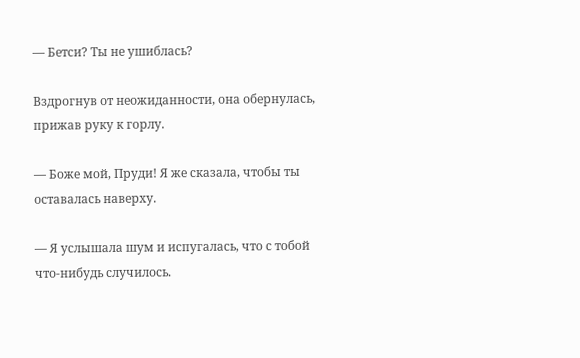— Бетси? Ты не ушиблась?

Вздрогнув от неожиданности, она обернулась, прижав руку к горлу.

— Боже мой, Пруди! Я же сказала, чтобы ты оставалась наверху.

— Я услышала шум и испугалась, что с тобой что-нибудь случилось.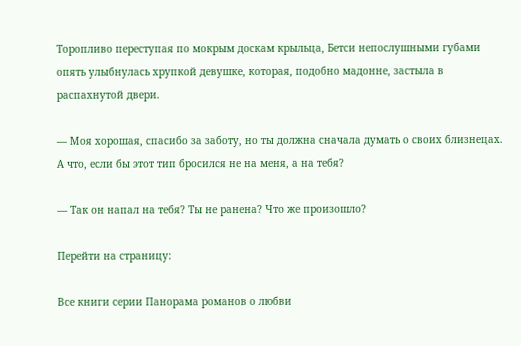Торопливо переступая по мокрым доскам крыльца, Бетси непослушными губами опять улыбнулась хрупкой девушке, которая, подобно мадонне, застыла в распахнутой двери.

— Моя хорошая, спасибо за заботу, но ты должна сначала думать о своих близнецах. А что, если бы этот тип бросился не на меня, а на тебя?

— Так он напал на тебя? Ты не ранена? Что же произошло?

Перейти на страницу:

Все книги серии Панорама романов о любви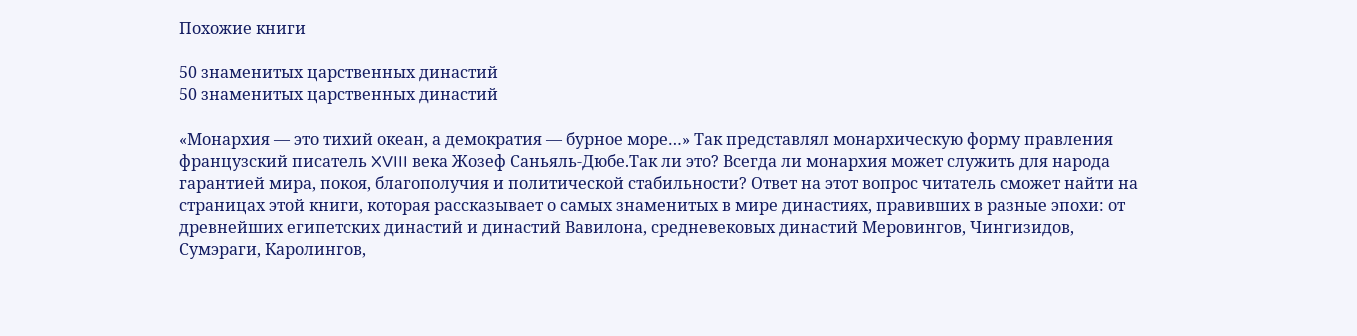Похожие книги

50 знаменитых царственных династий
50 знаменитых царственных династий

«Монархия — это тихий океан, а демократия — бурное море…» Так представлял монархическую форму правления французский писатель XVIII века Жозеф Саньяль-Дюбе.Так ли это? Всегда ли монархия может служить для народа гарантией мира, покоя, благополучия и политической стабильности? Ответ на этот вопрос читатель сможет найти на страницах этой книги, которая рассказывает о самых знаменитых в мире династиях, правивших в разные эпохи: от древнейших египетских династий и династий Вавилона, средневековых династий Меровингов, Чингизидов, Сумэраги, Каролингов,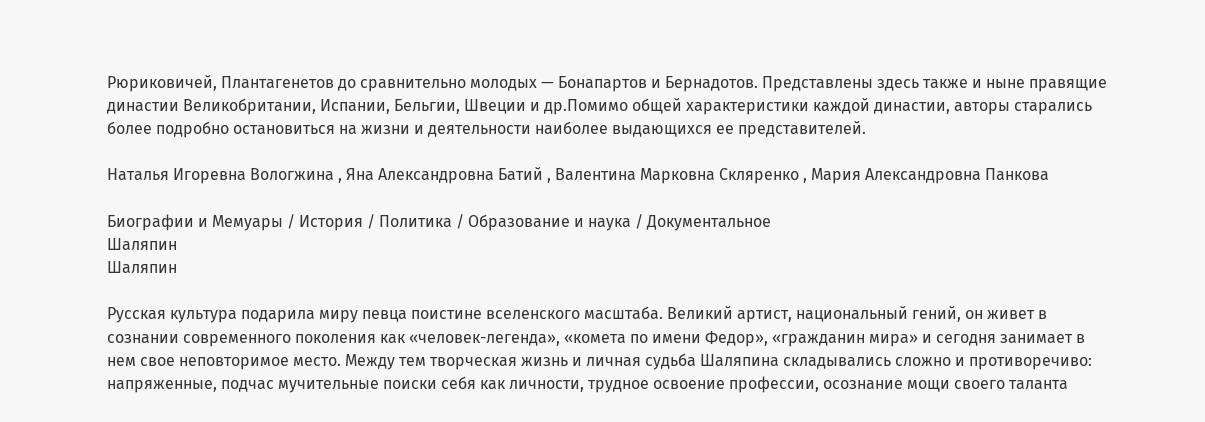Рюриковичей, Плантагенетов до сравнительно молодых — Бонапартов и Бернадотов. Представлены здесь также и ныне правящие династии Великобритании, Испании, Бельгии, Швеции и др.Помимо общей характеристики каждой династии, авторы старались более подробно остановиться на жизни и деятельности наиболее выдающихся ее представителей.

Наталья Игоревна Вологжина , Яна Александровна Батий , Валентина Марковна Скляренко , Мария Александровна Панкова

Биографии и Мемуары / История / Политика / Образование и наука / Документальное
Шаляпин
Шаляпин

Русская культура подарила миру певца поистине вселенского масштаба. Великий артист, национальный гений, он живет в сознании современного поколения как «человек-легенда», «комета по имени Федор», «гражданин мира» и сегодня занимает в нем свое неповторимое место. Между тем творческая жизнь и личная судьба Шаляпина складывались сложно и противоречиво: напряженные, подчас мучительные поиски себя как личности, трудное освоение профессии, осознание мощи своего таланта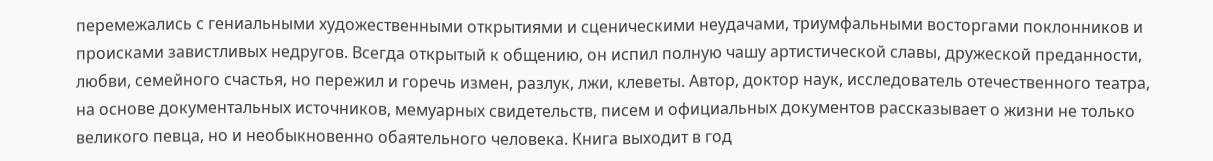перемежались с гениальными художественными открытиями и сценическими неудачами, триумфальными восторгами поклонников и происками завистливых недругов. Всегда открытый к общению, он испил полную чашу артистической славы, дружеской преданности, любви, семейного счастья, но пережил и горечь измен, разлук, лжи, клеветы. Автор, доктор наук, исследователь отечественного театра, на основе документальных источников, мемуарных свидетельств, писем и официальных документов рассказывает о жизни не только великого певца, но и необыкновенно обаятельного человека. Книга выходит в год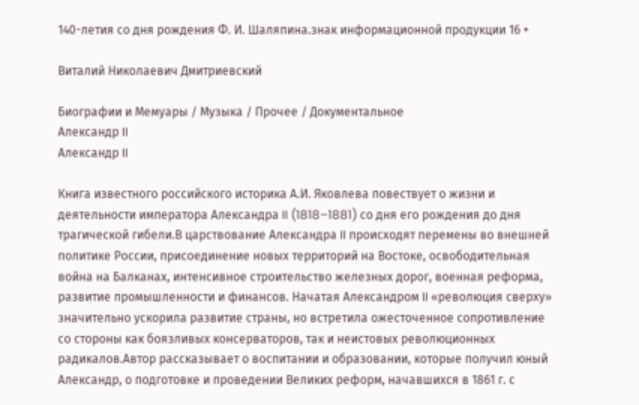140-летия со дня рождения Ф. И. Шаляпина.знак информационной продукции 16 +

Виталий Николаевич Дмитриевский

Биографии и Мемуары / Музыка / Прочее / Документальное
Александр II
Александр II

Книга известного российского историка А.И. Яковлева повествует о жизни и деятельности императора Александра II (1818–1881) со дня его рождения до дня трагической гибели.В царствование Александра II происходят перемены во внешней политике России, присоединение новых территорий на Востоке, освободительная война на Балканах, интенсивное строительство железных дорог, военная реформа, развитие промышленности и финансов. Начатая Александром II «революция сверху» значительно ускорила развитие страны, но встретила ожесточенное сопротивление со стороны как боязливых консерваторов, так и неистовых революционных радикалов.Автор рассказывает о воспитании и образовании, которые получил юный Александр, о подготовке и проведении Великих реформ, начавшихся в 1861 г. с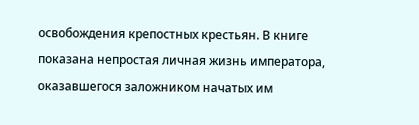освобождения крепостных крестьян. В книге показана непростая личная жизнь императора, оказавшегося заложником начатых им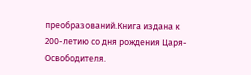преобразований.Книга издана к 200-летию со дня рождения Царя-Освободителя.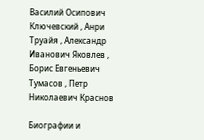Василий Осипович Ключевский , Анри Труайя , Александр Иванович Яковлев , Борис Евгеньевич Тумасов , Петр Николаевич Краснов

Биографии и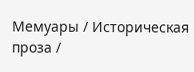Мемуары / Историческая проза /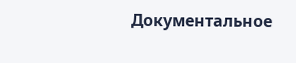Документальное